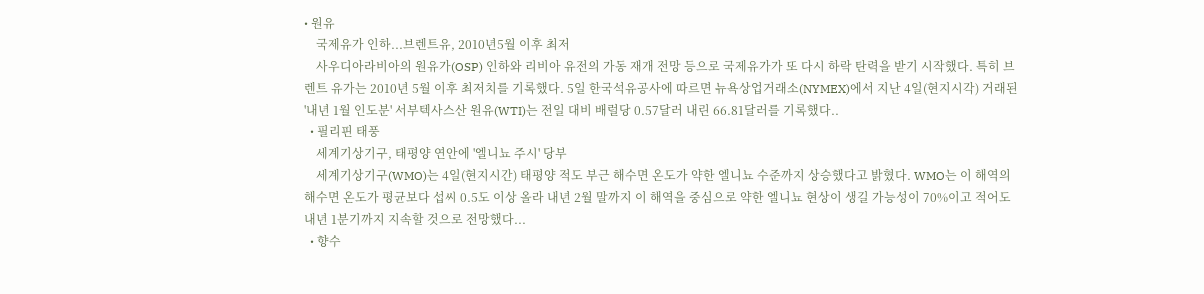• 원유
    국제유가 인하...브렌트유, 2010년5월 이후 최저
    사우디아라비아의 원유가(OSP) 인하와 리비아 유전의 가동 재개 전망 등으로 국제유가가 또 다시 하락 탄력을 받기 시작했다. 특히 브렌트 유가는 2010년 5월 이후 최저치를 기록했다. 5일 한국석유공사에 따르면 뉴욕상업거래소(NYMEX)에서 지난 4일(현지시각) 거래된 '내년 1월 인도분' 서부텍사스산 원유(WTI)는 전일 대비 배럴당 0.57달러 내린 66.81달러를 기록했다..
  • 필리핀 태풍
    세계기상기구, 태평양 연안에 '엘니뇨 주시' 당부
    세계기상기구(WMO)는 4일(현지시간) 태평양 적도 부근 해수면 온도가 약한 엘니뇨 수준까지 상승했다고 밝혔다. WMO는 이 해역의 해수면 온도가 평균보다 섭씨 0.5도 이상 올라 내년 2월 말까지 이 해역을 중심으로 약한 엘니뇨 현상이 생길 가능성이 70%이고 적어도 내년 1분기까지 지속할 것으로 전망했다...
  • 향수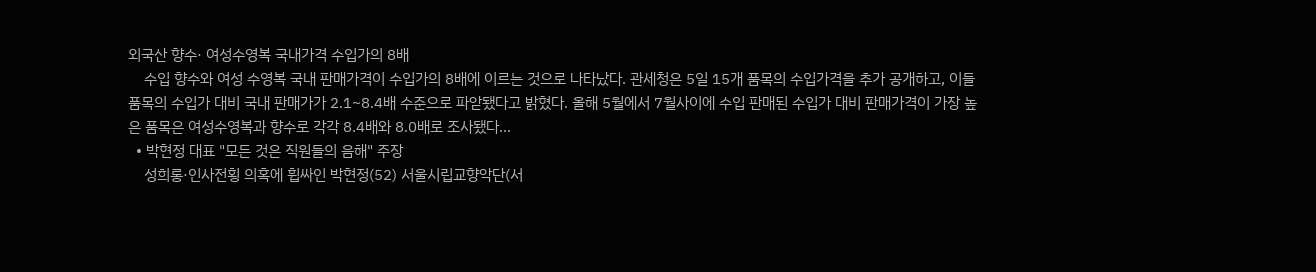외국산 향수· 여성수영복 국내가격 수입가의 8배
    수입 향수와 여성 수영복 국내 판매가격이 수입가의 8배에 이르는 것으로 나타났다. 관세청은 5일 15개 품목의 수입가격을 추가 공개하고, 이들 품목의 수입가 대비 국내 판매가가 2.1~8.4배 수준으로 파앋됐다고 밝혔다. 올해 5월에서 7월사이에 수입 판매된 수입가 대비 판매가격이 가장 높은 품목은 여성수영복과 향수로 각각 8.4배와 8.0배로 조사됐다...
  • 박현정 대표 "모든 것은 직원들의 음해" 주장
    성희롱·인사전횡 의혹에 휩싸인 박현정(52) 서울시립교향악단(서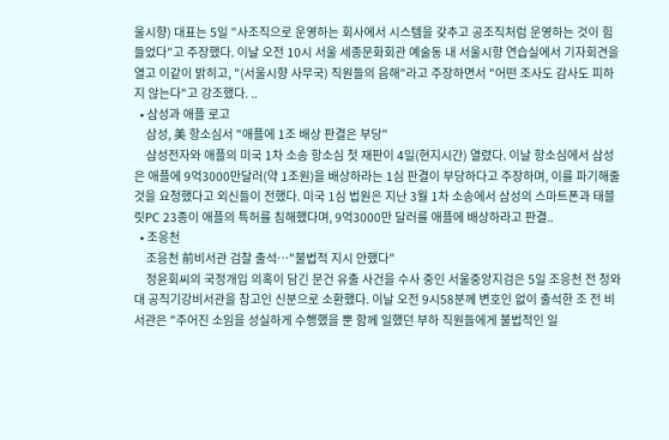울시향) 대표는 5일 "사조직으로 운영하는 회사에서 시스템을 갖추고 공조직처럼 운영하는 것이 힘들었다"고 주장했다. 이날 오전 10시 서울 세종문화회관 예술동 내 서울시향 연습실에서 기자회견을 열고 이같이 밝히고, "(서울시향 사무국) 직원들의 음해"라고 주장하면서 "어떤 조사도 감사도 피하지 않는다"고 강조했다. ..
  • 삼성과 애플 로고
    삼성, 美 항소심서 "애플에 1조 배상 판결은 부당"
    삼성전자와 애플의 미국 1차 소송 항소심 첫 재판이 4일(현지시간) 열렸다. 이날 항소심에서 삼성은 애플에 9억3000만달러(약 1조원)을 배상하라는 1심 판결이 부당하다고 주장하며, 이를 파기해줄 것을 요청했다고 외신들이 전했다. 미국 1심 법원은 지난 3월 1차 소송에서 삼성의 스마트폰과 태블릿PC 23종이 애플의 특허를 침해했다며, 9억3000만 달러를 애플에 배상하라고 판결..
  • 조응천
    조응천 前비서관 검찰 출석…"불법적 지시 안했다"
    정윤회씨의 국정개입 의혹이 담긴 문건 유출 사건을 수사 중인 서울중앙지검은 5일 조응천 전 청와대 공직기강비서관을 참고인 신분으로 소환했다. 이날 오전 9시58분께 변호인 없이 출석한 조 전 비서관은 "주어진 소임을 성실하게 수행했을 뿐 함께 일했던 부하 직원들에게 불법적인 일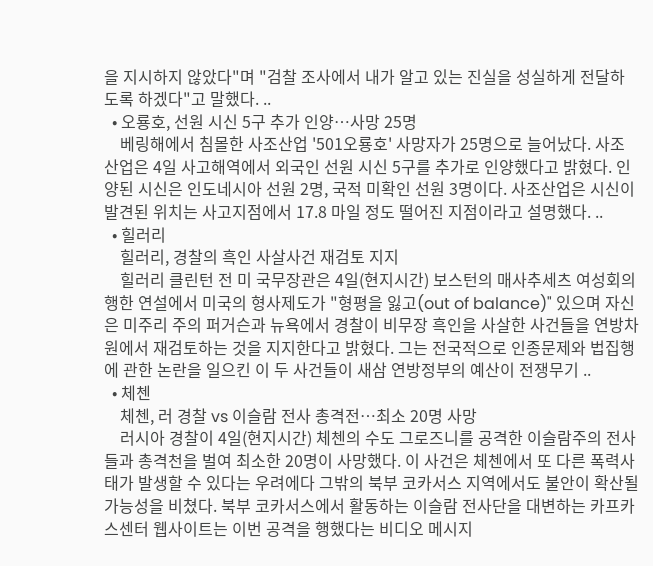을 지시하지 않았다"며 "검찰 조사에서 내가 알고 있는 진실을 성실하게 전달하도록 하겠다"고 말했다. ..
  • 오룡호, 선원 시신 5구 추가 인양…사망 25명
    베링해에서 침몰한 사조산업 '501오룡호' 사망자가 25명으로 늘어났다. 사조산업은 4일 사고해역에서 외국인 선원 시신 5구를 추가로 인양했다고 밝혔다. 인양된 시신은 인도네시아 선원 2명, 국적 미확인 선원 3명이다. 사조산업은 시신이 발견된 위치는 사고지점에서 17.8 마일 정도 떨어진 지점이라고 설명했다. ..
  • 힐러리
    힐러리, 경찰의 흑인 사살사건 재검토 지지
    힐러리 클린턴 전 미 국무장관은 4일(현지시간) 보스턴의 매사추세츠 여성회의 행한 연설에서 미국의 형사제도가 "형평을 잃고(out of balance)" 있으며 자신은 미주리 주의 퍼거슨과 뉴욕에서 경찰이 비무장 흑인을 사살한 사건들을 연방차원에서 재검토하는 것을 지지한다고 밝혔다. 그는 전국적으로 인종문제와 법집행에 관한 논란을 일으킨 이 두 사건들이 새삼 연방정부의 예산이 전쟁무기 ..
  • 체첸
    체첸, 러 경찰 vs 이슬람 전사 총격전…최소 20명 사망
    러시아 경찰이 4일(현지시간) 체첸의 수도 그로즈니를 공격한 이슬람주의 전사들과 총격천을 벌여 최소한 20명이 사망했다. 이 사건은 체첸에서 또 다른 폭력사태가 발생할 수 있다는 우려에다 그밖의 북부 코카서스 지역에서도 불안이 확산될 가능성을 비쳤다. 북부 코카서스에서 활동하는 이슬람 전사단을 대변하는 카프카스센터 웹사이트는 이번 공격을 행했다는 비디오 메시지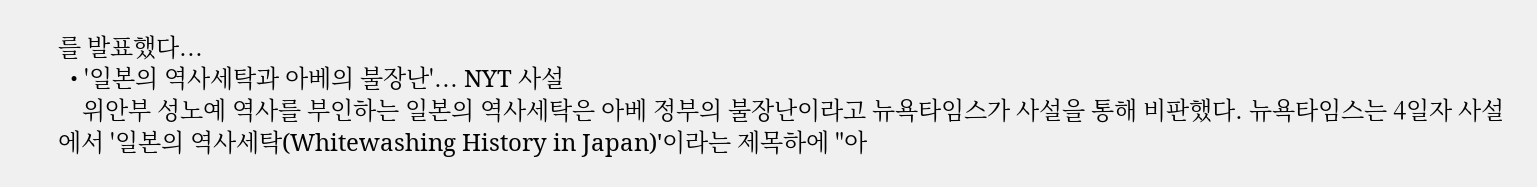를 발표했다...
  • '일본의 역사세탁과 아베의 불장난'... NYT 사설
    위안부 성노예 역사를 부인하는 일본의 역사세탁은 아베 정부의 불장난이라고 뉴욕타임스가 사설을 통해 비판했다. 뉴욕타임스는 4일자 사설에서 '일본의 역사세탁(Whitewashing History in Japan)'이라는 제목하에 "아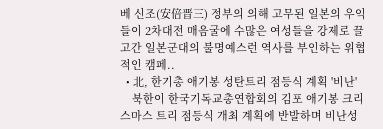베 신조(安倍晋三) 정부의 의해 고무된 일본의 우익들이 2차대전 매음굴에 수많은 여성들을 강제로 끌고간 일본군대의 불명예스런 역사를 부인하는 위협적인 캠페..
  • 北, 한기총 애기봉 성탄트리 점등식 계획 '비난'
    북한이 한국기독교총연합회의 김포 애기봉 크리스마스 트리 점등식 개최 계획에 반발하며 비난성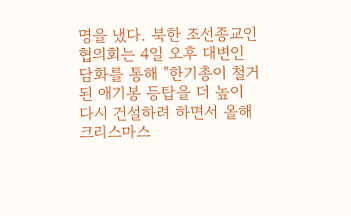명을 냈다. 북한 조선종교인협의회는 4일 오후 대변인 담화를 통해 "한기총이 철거된 애기봉 등탑을 더 높이 다시 건설하려 하면서 올해 크리스마스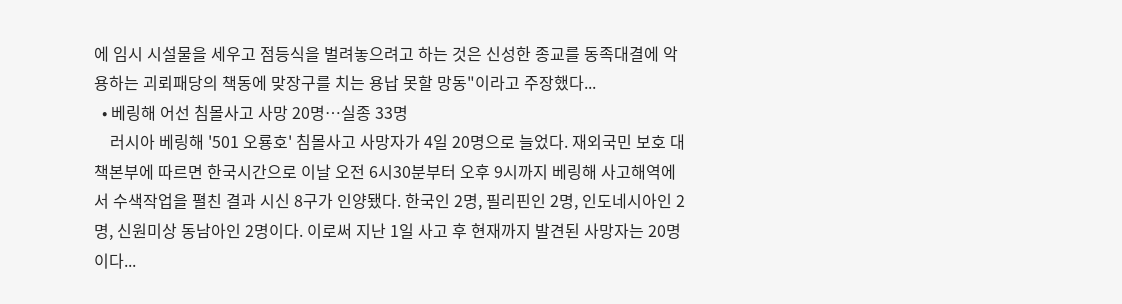에 임시 시설물을 세우고 점등식을 벌려놓으려고 하는 것은 신성한 종교를 동족대결에 악용하는 괴뢰패당의 책동에 맞장구를 치는 용납 못할 망동"이라고 주장했다...
  • 베링해 어선 침몰사고 사망 20명…실종 33명
    러시아 베링해 '501 오룡호' 침몰사고 사망자가 4일 20명으로 늘었다. 재외국민 보호 대책본부에 따르면 한국시간으로 이날 오전 6시30분부터 오후 9시까지 베링해 사고해역에서 수색작업을 펼친 결과 시신 8구가 인양됐다. 한국인 2명, 필리핀인 2명, 인도네시아인 2명, 신원미상 동남아인 2명이다. 이로써 지난 1일 사고 후 현재까지 발견된 사망자는 20명이다...